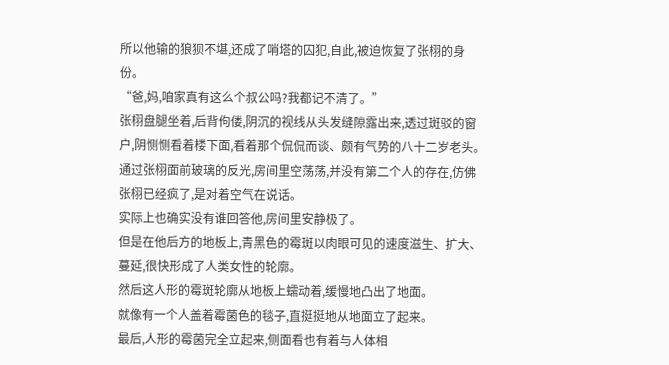所以他输的狼狈不堪,还成了哨塔的囚犯,自此,被迫恢复了张栩的身份。
“爸,妈,咱家真有这么个叔公吗?我都记不清了。”
张栩盘腿坐着,后背佝偻,阴沉的视线从头发缝隙露出来,透过斑驳的窗户,阴恻恻看着楼下面,看着那个侃侃而谈、颇有气势的八十二岁老头。
通过张栩面前玻璃的反光,房间里空荡荡,并没有第二个人的存在,仿佛张栩已经疯了,是对着空气在说话。
实际上也确实没有谁回答他,房间里安静极了。
但是在他后方的地板上,青黑色的霉斑以肉眼可见的速度滋生、扩大、蔓延,很快形成了人类女性的轮廓。
然后这人形的霉斑轮廓从地板上蠕动着,缓慢地凸出了地面。
就像有一个人盖着霉菌色的毯子,直挺挺地从地面立了起来。
最后,人形的霉菌完全立起来,侧面看也有着与人体相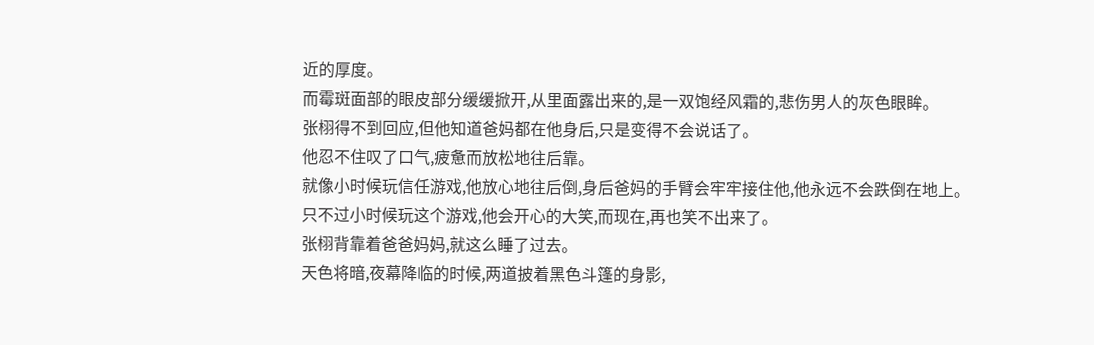近的厚度。
而霉斑面部的眼皮部分缓缓掀开,从里面露出来的,是一双饱经风霜的,悲伤男人的灰色眼眸。
张栩得不到回应,但他知道爸妈都在他身后,只是变得不会说话了。
他忍不住叹了口气,疲惫而放松地往后靠。
就像小时候玩信任游戏,他放心地往后倒,身后爸妈的手臂会牢牢接住他,他永远不会跌倒在地上。
只不过小时候玩这个游戏,他会开心的大笑,而现在,再也笑不出来了。
张栩背靠着爸爸妈妈,就这么睡了过去。
天色将暗,夜幕降临的时候,两道披着黑色斗篷的身影,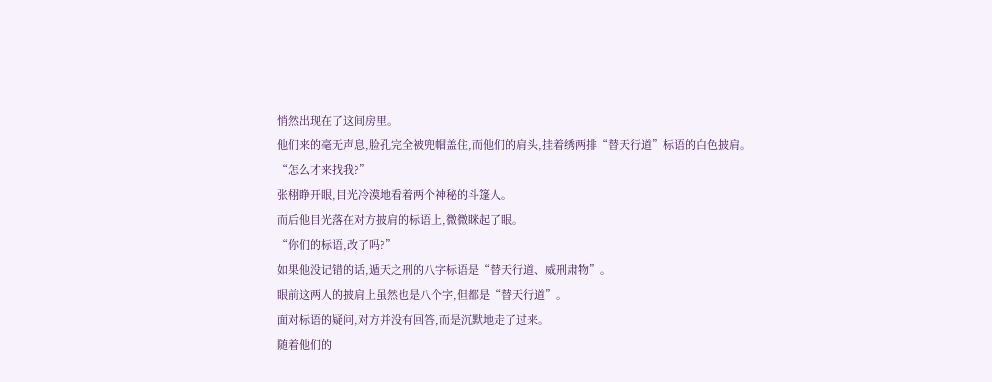悄然出现在了这间房里。
他们来的毫无声息,脸孔完全被兜帽盖住,而他们的肩头,挂着绣两排“替天行道”标语的白色披肩。
“怎么才来找我?”
张栩睁开眼,目光冷漠地看着两个神秘的斗篷人。
而后他目光落在对方披肩的标语上,微微眯起了眼。
“你们的标语,改了吗?”
如果他没记错的话,遁天之刑的八字标语是“替天行道、威刑肃物”。
眼前这两人的披肩上虽然也是八个字,但都是“替天行道”。
面对标语的疑问,对方并没有回答,而是沉默地走了过来。
随着他们的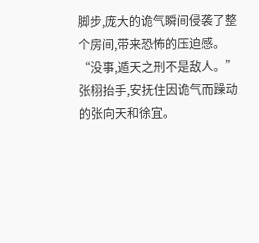脚步,庞大的诡气瞬间侵袭了整个房间,带来恐怖的压迫感。
“没事,遁天之刑不是敌人。”张栩抬手,安抚住因诡气而躁动的张向天和徐宜。